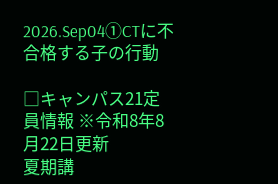2026.Sep04①CTに不合格する子の行動

□キャンパス21定員情報 ※令和8年8月22日更新
夏期講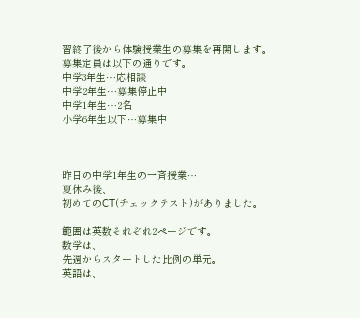習終了後から体験授業生の募集を再開します。
募集定員は以下の通りです。
中学3年生…応相談
中学2年生…募集停止中
中学1年生…2名
小学6年生以下…募集中



昨日の中学1年生の一斉授業…
夏休み後、
初めてのCT(チェックテスト)がありました。

範囲は英数それぞれ2ページです。
数学は、
先週からスタートした比例の単元。
英語は、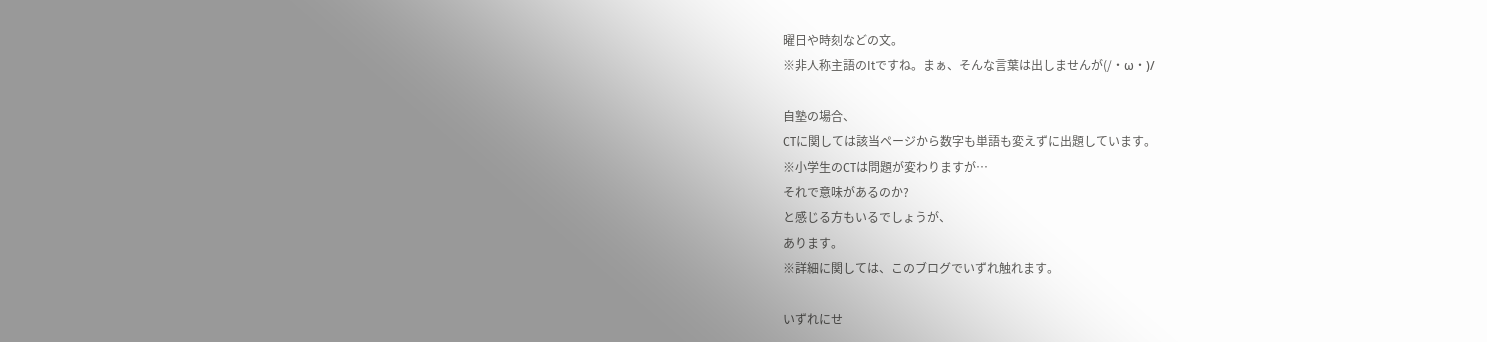曜日や時刻などの文。
※非人称主語のItですね。まぁ、そんな言葉は出しませんが(/・ω・)/

自塾の場合、
CTに関しては該当ページから数字も単語も変えずに出題しています。
※小学生のCTは問題が変わりますが…
それで意味があるのか?
と感じる方もいるでしょうが、
あります。
※詳細に関しては、このブログでいずれ触れます。

いずれにせ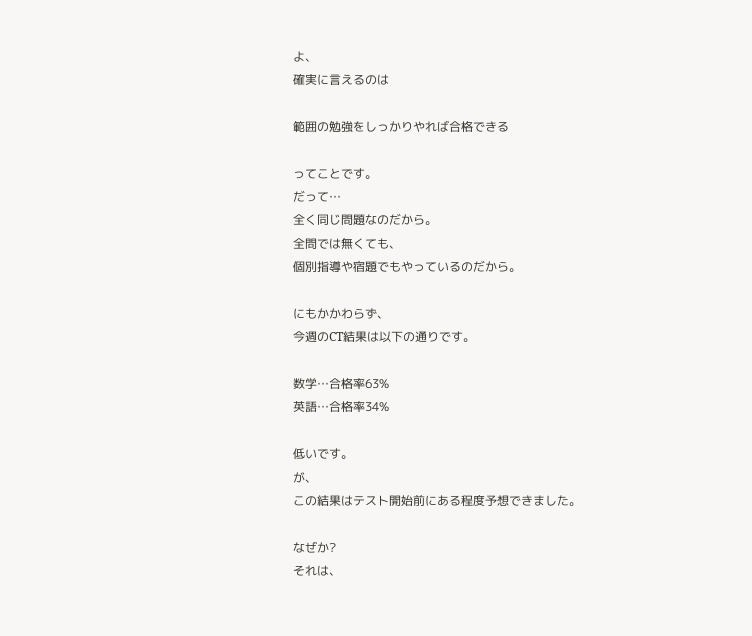よ、
確実に言えるのは

範囲の勉強をしっかりやれば合格できる

ってことです。
だって…
全く同じ問題なのだから。
全問では無くても、
個別指導や宿題でもやっているのだから。

にもかかわらず、
今週のCT結果は以下の通りです。

数学…合格率63%
英語…合格率34%

低いです。
が、
この結果はテスト開始前にある程度予想できました。

なぜか?
それは、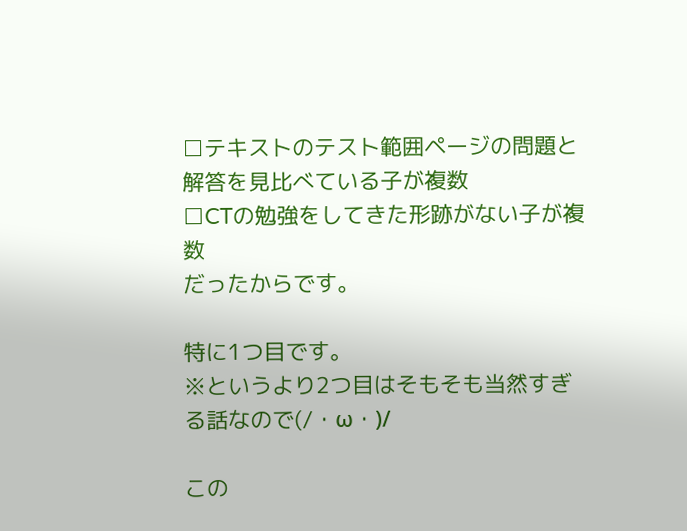□テキストのテスト範囲ページの問題と解答を見比べている子が複数
□CTの勉強をしてきた形跡がない子が複数
だったからです。

特に1つ目です。
※というより2つ目はそもそも当然すぎる話なので(/・ω・)/

この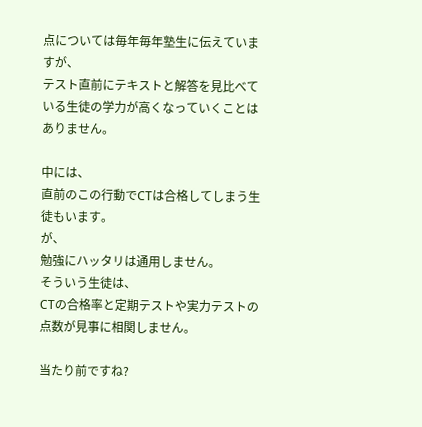点については毎年毎年塾生に伝えていますが、
テスト直前にテキストと解答を見比べている生徒の学力が高くなっていくことはありません。

中には、
直前のこの行動でCTは合格してしまう生徒もいます。
が、
勉強にハッタリは通用しません。
そういう生徒は、
CTの合格率と定期テストや実力テストの点数が見事に相関しません。

当たり前ですね?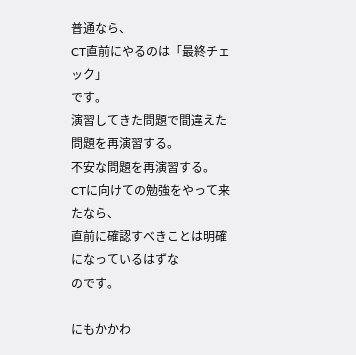普通なら、
CT直前にやるのは「最終チェック」
です。
演習してきた問題で間違えた問題を再演習する。
不安な問題を再演習する。
CTに向けての勉強をやって来たなら、
直前に確認すべきことは明確になっているはずな
のです。

にもかかわ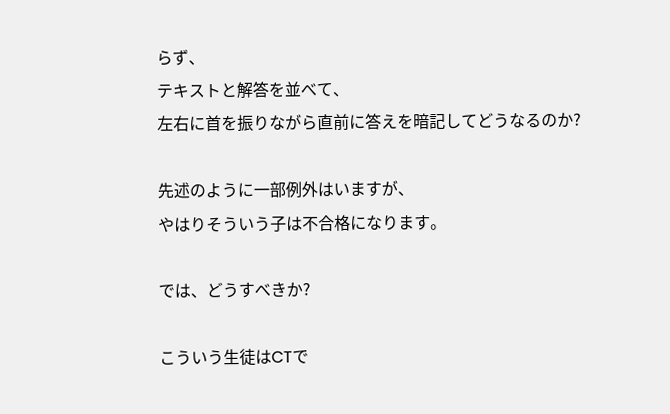らず、
テキストと解答を並べて、
左右に首を振りながら直前に答えを暗記してどうなるのか?

先述のように一部例外はいますが、
やはりそういう子は不合格になります。

では、どうすべきか?

こういう生徒はCTで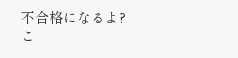不合格になるよ?
こ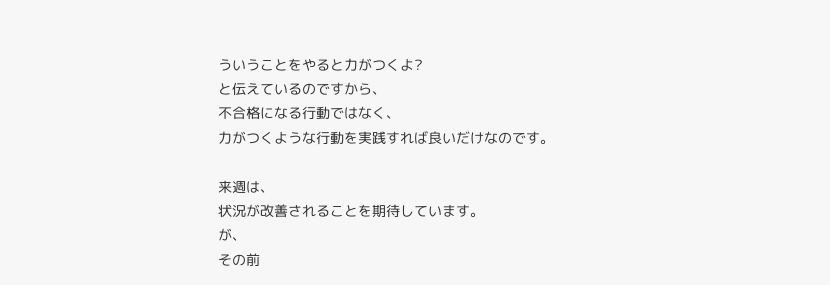ういうことをやると力がつくよ?
と伝えているのですから、
不合格になる行動ではなく、
力がつくような行動を実践すれば良いだけなのです。

来週は、
状況が改善されることを期待しています。
が、
その前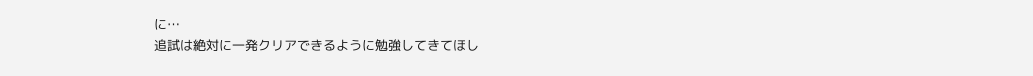に…
追試は絶対に一発クリアできるように勉強してきてほし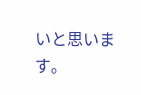いと思います。